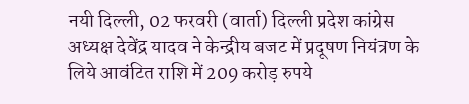नयी दिल्ली, 02 फरवरी (वार्ता) दिल्ली प्रदेश कांग्रेस अध्यक्ष देवेंद्र यादव ने केन्द्रीय बजट में प्रदूषण नियंत्रण के लिये आवंटित राशि में 209 करोड़ रुपये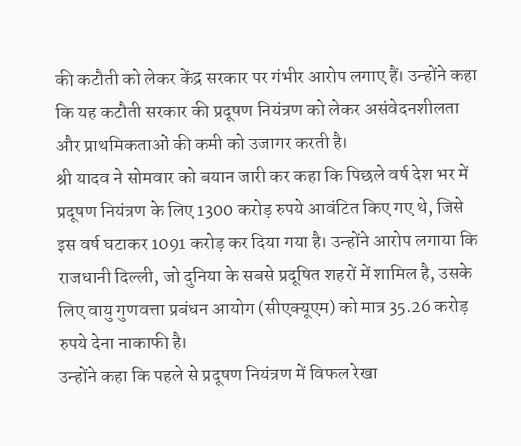की कटौती को लेकर केंद्र सरकार पर गंभीर आरोप लगाए हैं। उन्होंने कहा कि यह कटौती सरकार की प्रदूषण नियंत्रण को लेकर असंवेदनशीलता और प्राथमिकताओं की कमी को उजागर करती है।
श्री यादव ने सोमवार को बयान जारी कर कहा कि पिछले वर्ष देश भर में प्रदूषण नियंत्रण के लिए 1300 करोड़ रुपये आवंटित किए गए थे, जिसे इस वर्ष घटाकर 1091 करोड़ कर दिया गया है। उन्होंने आरोप लगाया कि राजधानी दिल्ली, जो दुनिया के सबसे प्रदूषित शहरों में शामिल है, उसके लिए वायु गुणवत्ता प्रबंधन आयोग (सीएक्यूएम) को मात्र 35.26 करोड़ रुपये देना नाकाफी है।
उन्होंने कहा कि पहले से प्रदूषण नियंत्रण में विफल रेखा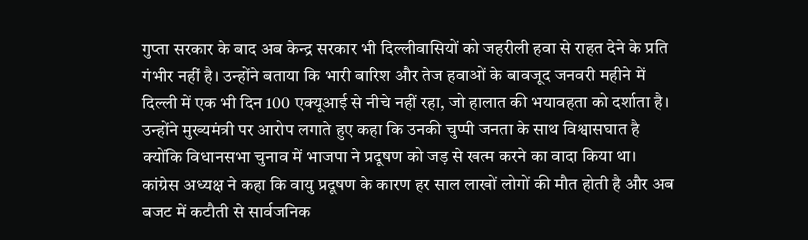गुप्ता सरकार के बाद अब केन्द्र सरकार भी दिल्लीवासियों को जहरीली हवा से राहत देने के प्रति गंभीर नहीं है। उन्होंने बताया कि भारी बारिश और तेज हवाओं के बावजूद जनवरी महीने में दिल्ली में एक भी दिन 100 एक्यूआई से नीचे नहीं रहा, जो हालात की भयावहता को दर्शाता है। उन्होंने मुख्यमंत्री पर आरोप लगाते हुए कहा कि उनकी चुप्पी जनता के साथ विश्वासघात है क्योंकि विधानसभा चुनाव में भाजपा ने प्रदूषण को जड़ से खत्म करने का वादा किया था।
कांग्रेस अध्यक्ष ने कहा कि वायु प्रदूषण के कारण हर साल लाखों लोगों की मौत होती है और अब बजट में कटौती से सार्वजनिक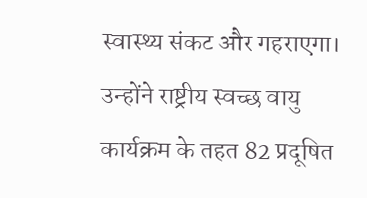स्वास्थ्य संकट और गहराएगा। उन्होंने राष्ट्रीय स्वच्छ वायु कार्यक्रम के तहत 82 प्रदूषित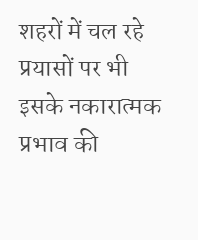शहरों में चल रहे प्रयासों पर भी इसके नकारात्मक प्रभाव की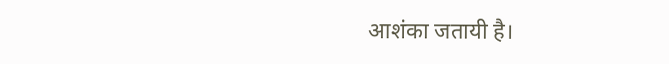आशंका जतायी है।